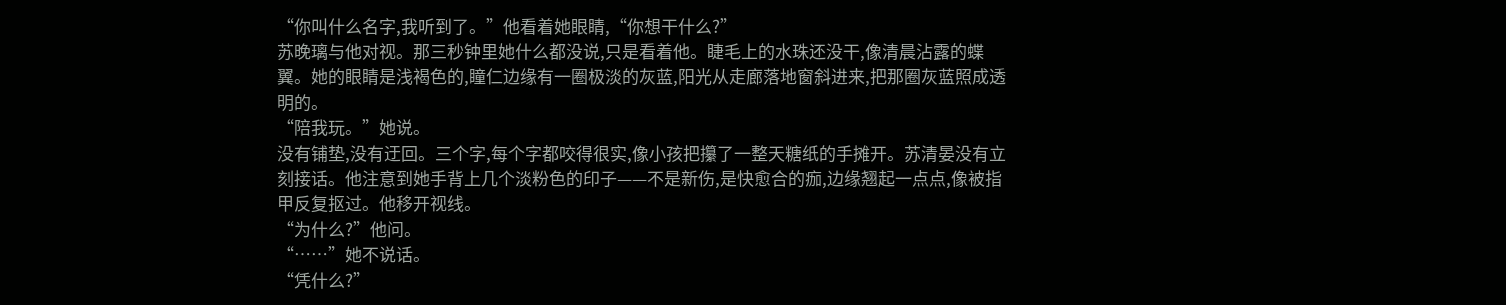“你叫什么名字,我听到了。”他看着她眼睛,“你想干什么?”
苏晚璃与他对视。那三秒钟里她什么都没说,只是看着他。睫毛上的水珠还没干,像清晨沾露的蝶翼。她的眼睛是浅褐色的,瞳仁边缘有一圈极淡的灰蓝,阳光从走廊落地窗斜进来,把那圈灰蓝照成透明的。
“陪我玩。”她说。
没有铺垫,没有迂回。三个字,每个字都咬得很实,像小孩把攥了一整天糖纸的手摊开。苏清晏没有立刻接话。他注意到她手背上几个淡粉色的印子——不是新伤,是快愈合的痂,边缘翘起一点点,像被指甲反复抠过。他移开视线。
“为什么?”他问。
“……”她不说话。
“凭什么?”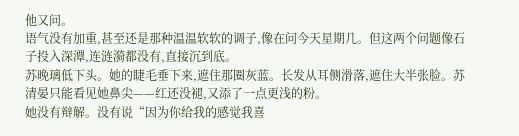他又问。
语气没有加重,甚至还是那种温温软软的调子,像在问今天星期几。但这两个问题像石子投入深潭,连涟漪都没有,直接沉到底。
苏晚璃低下头。她的睫毛垂下来,遮住那圈灰蓝。长发从耳侧滑落,遮住大半张脸。苏清晏只能看见她鼻尖——红还没褪,又添了一点更浅的粉。
她没有辩解。没有说“因为你给我的感觉我喜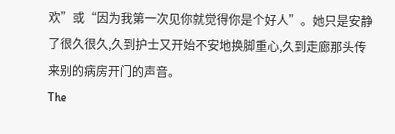欢”或“因为我第一次见你就觉得你是个好人”。她只是安静了很久很久,久到护士又开始不安地换脚重心,久到走廊那头传来别的病房开门的声音。
The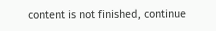content is not finished, continue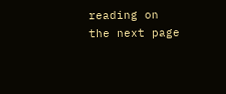reading on the next page